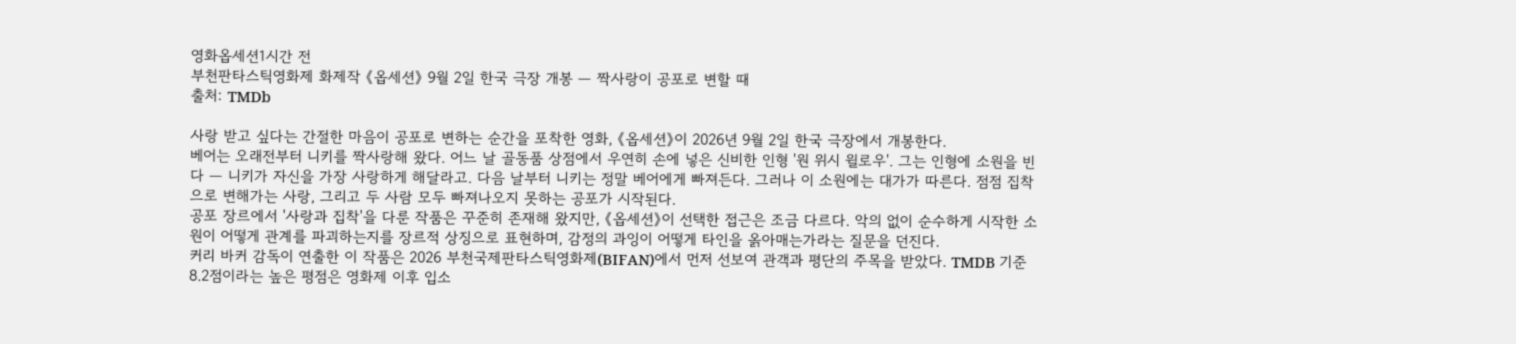영화옵세션1시간 전
부천판타스틱영화제 화제작 《옵세션》 9월 2일 한국 극장 개봉 — 짝사랑이 공포로 변할 때
출처: TMDb

사랑 받고 싶다는 간절한 마음이 공포로 변하는 순간을 포착한 영화, 《옵세션》이 2026년 9월 2일 한국 극장에서 개봉한다.
베어는 오래전부터 니키를 짝사랑해 왔다. 어느 날 골동품 상점에서 우연히 손에 넣은 신비한 인형 '원 위시 윌로우'. 그는 인형에 소원을 빈다 — 니키가 자신을 가장 사랑하게 해달라고. 다음 날부터 니키는 정말 베어에게 빠져든다. 그러나 이 소원에는 대가가 따른다. 점점 집착으로 변해가는 사랑, 그리고 두 사람 모두 빠져나오지 못하는 공포가 시작된다.
공포 장르에서 '사랑과 집착'을 다룬 작품은 꾸준히 존재해 왔지만, 《옵세션》이 선택한 접근은 조금 다르다. 악의 없이 순수하게 시작한 소원이 어떻게 관계를 파괴하는지를 장르적 상징으로 표현하며, 감정의 과잉이 어떻게 타인을 옭아매는가라는 질문을 던진다.
커리 바커 감독이 연출한 이 작품은 2026 부천국제판타스틱영화제(BIFAN)에서 먼저 선보여 관객과 평단의 주목을 받았다. TMDB 기준 8.2점이라는 높은 평점은 영화제 이후 입소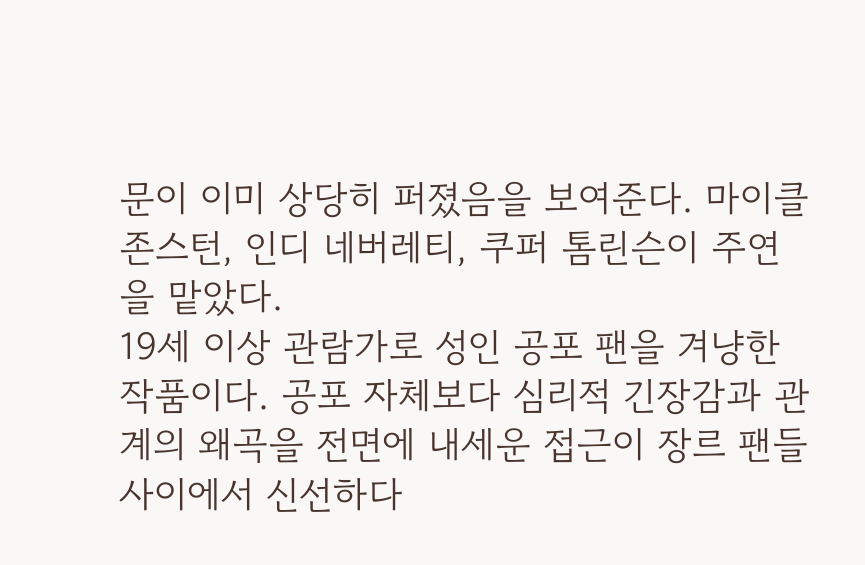문이 이미 상당히 퍼졌음을 보여준다. 마이클 존스턴, 인디 네버레티, 쿠퍼 톰린슨이 주연을 맡았다.
19세 이상 관람가로 성인 공포 팬을 겨냥한 작품이다. 공포 자체보다 심리적 긴장감과 관계의 왜곡을 전면에 내세운 접근이 장르 팬들 사이에서 신선하다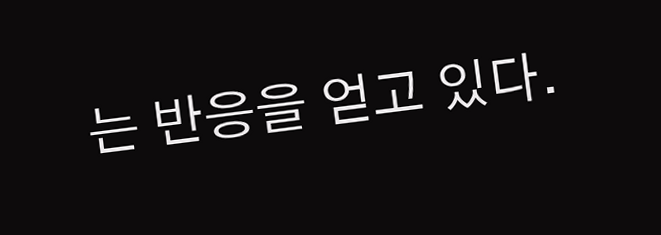는 반응을 얻고 있다.